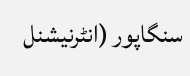سنگاپور (انٹرنیشنل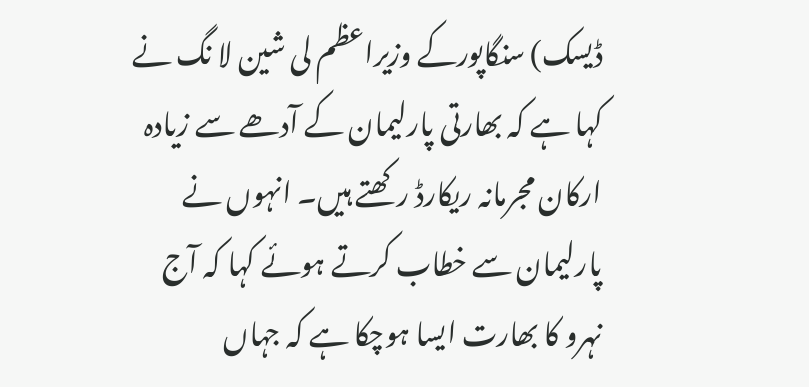ڈیسک) سنگاپورکے وزیراعظم لی شین لا نگ نے کہا ہے کہ بھارتی پارلیمان کے آدھے سے زیادہ ارکان مجرمانہ ریکارڈ رکھتے ہیں۔ انہوں نے پارلیمان سے خطاب کرتے ہوئے کہا کہ آج نہرو کا بھارت ایسا ہوچکا ہے کہ جہاں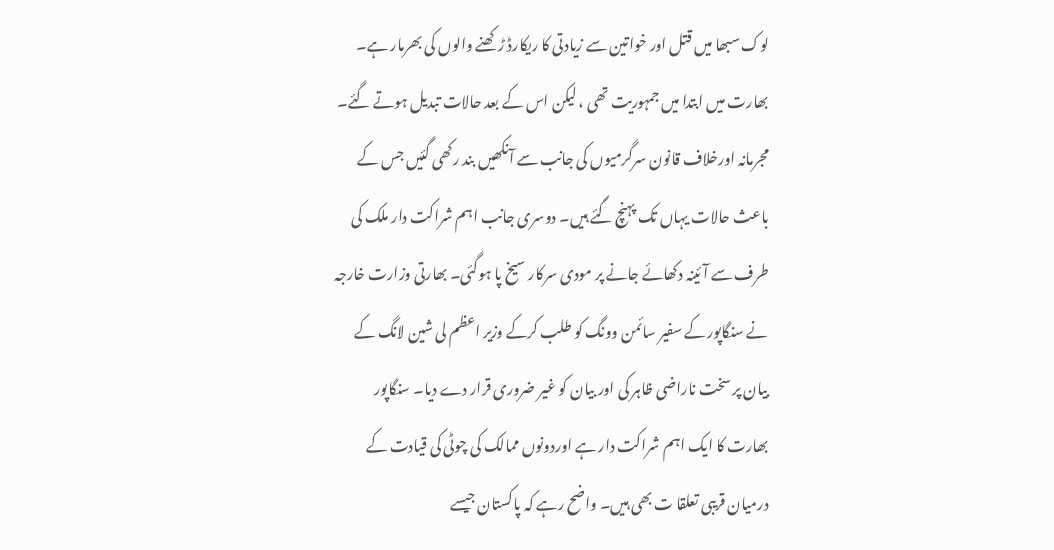لوک سبھا میں قتل اور خواتین سے زیادتی کا ریکارڈ ڑکھنے والوں کی بھرمار ہے۔ بھارت میں ابتدا میں جمہوریت تھی ، لیکن اس کے بعد حالات تبدیل ہوتے گئے۔ مجرمانہ اورخلاف قانون سرگرمیوں کی جانب سے آنکھیں بند رکھی گئیں جس کے باعث حالات یہاں تک پہنچ گئے ہیں۔ دوسری جانب اہم شراکت دار ملک کی طرف سے آئینہ دکھائے جانے پر مودی سرکار سیخ پا ہوگئی۔ بھارتی وزارت خارجہ نے سنگاپور کے سفیر سائمن وونگ کو طلب کرکے وزیر اعظم لی شین لانگ کے بیان پر سخت ناراضی ظاہر کی اور بیان کو غیر ضروری قرار دے دیا۔ سنگاپور بھارت کا ایک اہم شراکت دار ہے اوردونوں ممالک کی چوٹی کی قیادت کے درمیان قریبی تعلقا ت بھی ہیں۔ واضح رہے کہ پاکستان جیسے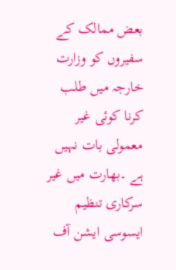بعض ممالک کے سفیروں کو وزارت خارجہ میں طلب کرنا کوئی غیر معمولی بات نہیں ہے ۔بھارت میں غیر سرکاری تنظیم ایسوسی ایشن آف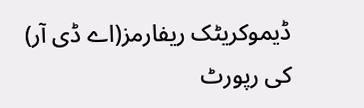ڈیموکریٹک ریفارمز(اے ڈی آر) کی رپورٹ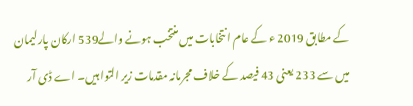کے مطابق 2019 ء کے عام انتخابات میں منتخب ہونے والے539 ارکان پارلیمان میں سے 233 یعنی 43 فیصد کے خلاف مجرمانہ مقدمات زیر التوا ہیں۔ اے ڈی آر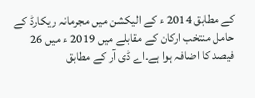کے مطابق 2014 ء کے الیکشن میں مجرمانہ ریکارڈ کے حامل منتخب ارکان کے مقابلے میں 2019 ء میں 26 فیصد کا اضافہ ہوا ہے۔اے ڈی آر کے مطابق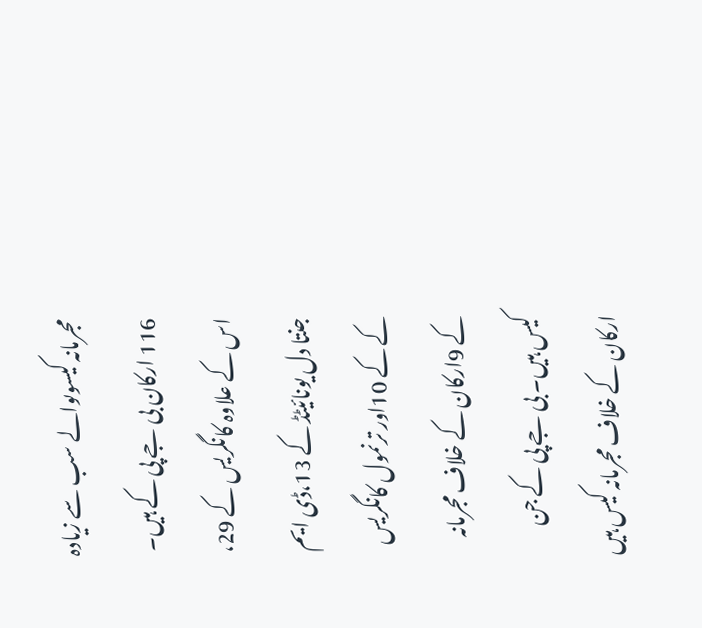مجرمانہ کیسوںوالے سب سے زیادہ 116 ارکان بی جے پی کے ہیں۔ اس کے علاوہ کانگریس کے 29، جنتا دل یونائیٹڈ کے 13،ڈی ایم کے کے 10اور ترنمول کانگریس کے 9ارکان کے خلاف مجرمانہ کیس ہیں۔ بی جے پی کے جن ارکان کے خلاف مجرمانہ کیس ہیں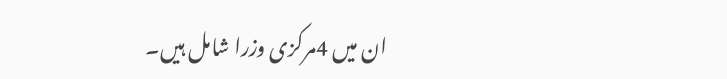ان میں 4مرکزی وزرا شامل ہیں۔